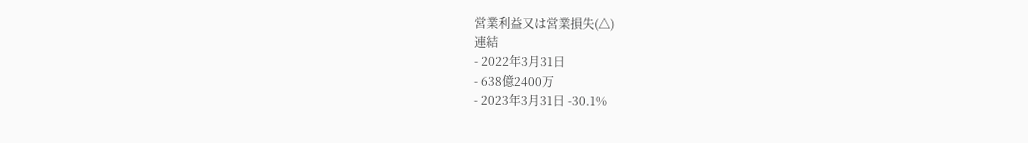営業利益又は営業損失(△)
連結
- 2022年3月31日
- 638億2400万
- 2023年3月31日 -30.1%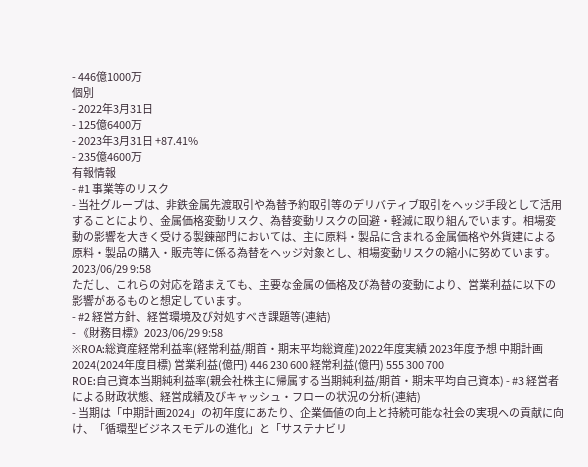- 446億1000万
個別
- 2022年3月31日
- 125億6400万
- 2023年3月31日 +87.41%
- 235億4600万
有報情報
- #1 事業等のリスク
- 当社グループは、非鉄金属先渡取引や為替予約取引等のデリバティブ取引をヘッジ手段として活用することにより、金属価格変動リスク、為替変動リスクの回避・軽減に取り組んでいます。相場変動の影響を大きく受ける製錬部門においては、主に原料・製品に含まれる金属価格や外貨建による原料・製品の購入・販売等に係る為替をヘッジ対象とし、相場変動リスクの縮小に努めています。2023/06/29 9:58
ただし、これらの対応を踏まえても、主要な金属の価格及び為替の変動により、営業利益に以下の影響があるものと想定しています。
- #2 経営方針、経営環境及び対処すべき課題等(連結)
- 《財務目標》2023/06/29 9:58
※ROA:総資産経常利益率(経常利益/期首・期末平均総資産)2022年度実績 2023年度予想 中期計画2024(2024年度目標) 営業利益(億円) 446 230 600 経常利益(億円) 555 300 700
ROE:自己資本当期純利益率(親会社株主に帰属する当期純利益/期首・期末平均自己資本) - #3 経営者による財政状態、経営成績及びキャッシュ・フローの状況の分析(連結)
- 当期は「中期計画2024」の初年度にあたり、企業価値の向上と持続可能な社会の実現への貢献に向け、「循環型ビジネスモデルの進化」と「サステナビリ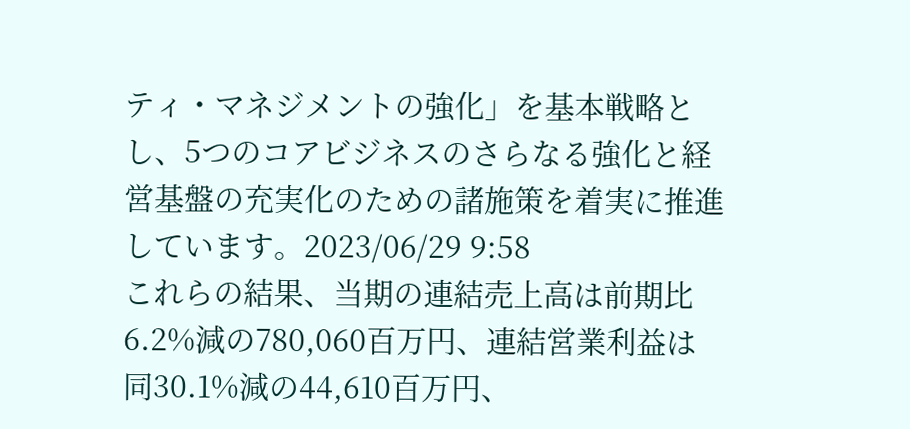ティ・マネジメントの強化」を基本戦略とし、5つのコアビジネスのさらなる強化と経営基盤の充実化のための諸施策を着実に推進しています。2023/06/29 9:58
これらの結果、当期の連結売上高は前期比6.2%減の780,060百万円、連結営業利益は同30.1%減の44,610百万円、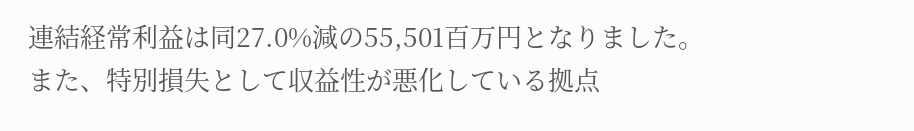連結経常利益は同27.0%減の55,501百万円となりました。また、特別損失として収益性が悪化している拠点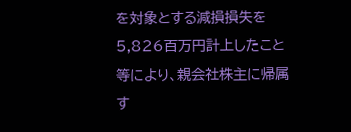を対象とする減損損失を5,826百万円計上したこと等により、親会社株主に帰属す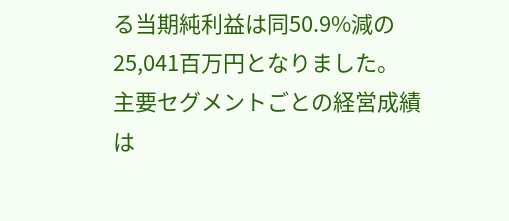る当期純利益は同50.9%減の25,041百万円となりました。
主要セグメントごとの経営成績は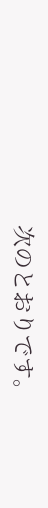次のとおりです。